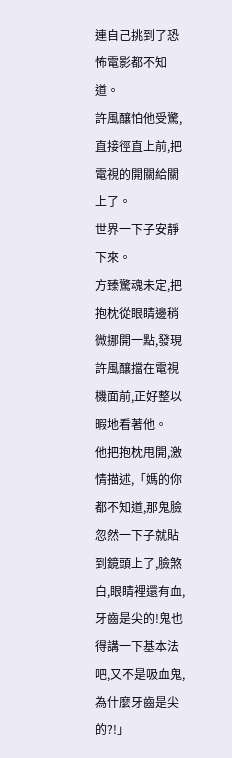連自己挑到了恐怖電影都不知道。
許風釀怕他受驚,直接徑直上前,把電視的開關給關上了。
世界一下子安靜下來。
方臻驚魂未定,把抱枕從眼睛邊稍微挪開一點,發現許風釀擋在電視機面前,正好整以暇地看著他。
他把抱枕甩開,激情描述,「媽的你都不知道,那鬼臉忽然一下子就貼到鏡頭上了,臉煞白,眼睛裡還有血,牙齒是尖的!鬼也得講一下基本法吧,又不是吸血鬼,為什麼牙齒是尖的?!」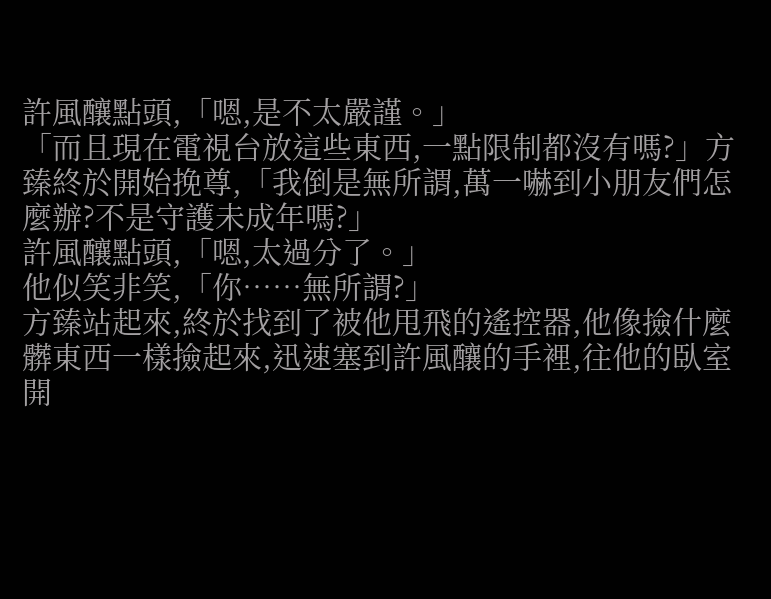許風釀點頭,「嗯,是不太嚴謹。」
「而且現在電視台放這些東西,一點限制都沒有嗎?」方臻終於開始挽尊,「我倒是無所謂,萬一嚇到小朋友們怎麼辦?不是守護未成年嗎?」
許風釀點頭,「嗯,太過分了。」
他似笑非笑,「你……無所謂?」
方臻站起來,終於找到了被他甩飛的遙控器,他像撿什麼髒東西一樣撿起來,迅速塞到許風釀的手裡,往他的臥室開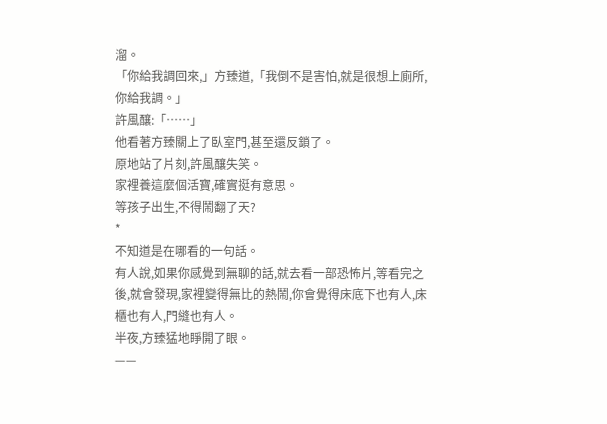溜。
「你給我調回來,」方臻道,「我倒不是害怕,就是很想上廁所,你給我調。」
許風釀:「……」
他看著方臻關上了臥室門,甚至還反鎖了。
原地站了片刻,許風釀失笑。
家裡養這麼個活寶,確實挺有意思。
等孩子出生,不得鬧翻了天?
*
不知道是在哪看的一句話。
有人說,如果你感覺到無聊的話,就去看一部恐怖片,等看完之後,就會發現,家裡變得無比的熱鬧,你會覺得床底下也有人,床櫃也有人,門縫也有人。
半夜,方臻猛地睜開了眼。
——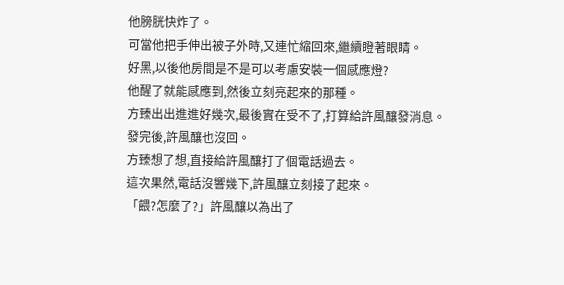他膀胱快炸了。
可當他把手伸出被子外時,又連忙縮回來,繼續瞪著眼睛。
好黑,以後他房間是不是可以考慮安裝一個感應燈?
他醒了就能感應到,然後立刻亮起來的那種。
方臻出出進進好幾次,最後實在受不了,打算給許風釀發消息。
發完後,許風釀也沒回。
方臻想了想,直接給許風釀打了個電話過去。
這次果然,電話沒響幾下,許風釀立刻接了起來。
「餵?怎麼了?」許風釀以為出了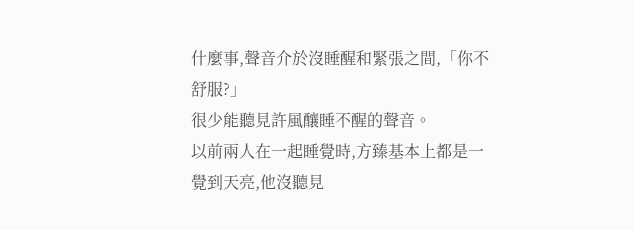什麼事,聲音介於沒睡醒和緊張之間,「你不舒服?」
很少能聽見許風釀睡不醒的聲音。
以前兩人在一起睡覺時,方臻基本上都是一覺到天亮,他沒聽見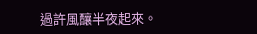過許風釀半夜起來。